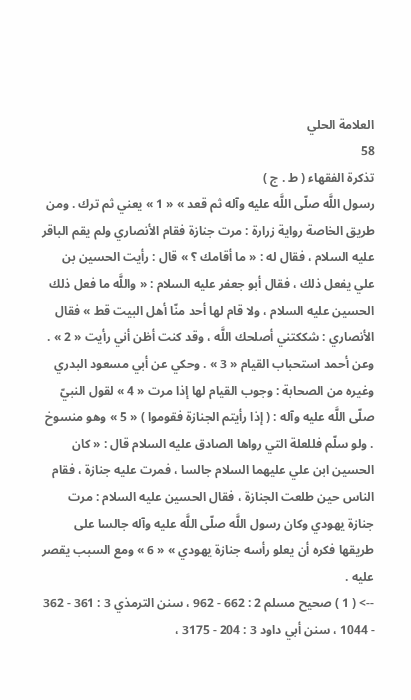العلامة الحلي
58
تذكرة الفقهاء ( ط . ج )
رسول اللَّه صلّى اللَّه عليه وآله ثم قعد » « 1 » يعني ثم ترك . ومن طريق الخاصة رواية زرارة : مرت جنازة فقام الأنصاري ولم يقم الباقر عليه السلام ، فقال له : « ما أقامك ؟ » قال : رأيت الحسين بن علي يفعل ذلك ، فقال أبو جعفر عليه السلام : « واللَّه ما فعل ذلك الحسين عليه السلام ، ولا قام لها أحد منّا أهل البيت قط » فقال الأنصاري : شككتني أصلحك اللَّه ، وقد كنت أظن أني رأيت « 2 » . وعن أحمد استحباب القيام « 3 » . وحكي عن أبي مسعود البدري وغيره من الصحابة : وجوب القيام لها إذا مرت « 4 » لقول النبيّ صلّى اللَّه عليه وآله : ( إذا رأيتم الجنازة فقوموا ) « 5 » وهو منسوخ . ولو سلّم فللعلة التي رواها الصادق عليه السلام قال : « كان الحسين ابن علي عليهما السلام جالسا ، فمرت عليه جنازة ، فقام الناس حين طلعت الجنازة ، فقال الحسين عليه السلام : مرت جنازة يهودي وكان رسول اللَّه صلّى اللَّه عليه وآله جالسا على طريقها فكره أن يعلو رأسه جنازة يهودي » « 6 » ومع السبب يقصر عليه .
--> ( 1 ) صحيح مسلم 2 : 662 - 962 ، سنن الترمذي 3 : 361 - 362 - 1044 ، سنن أبي داود 3 : 204 - 3175 ،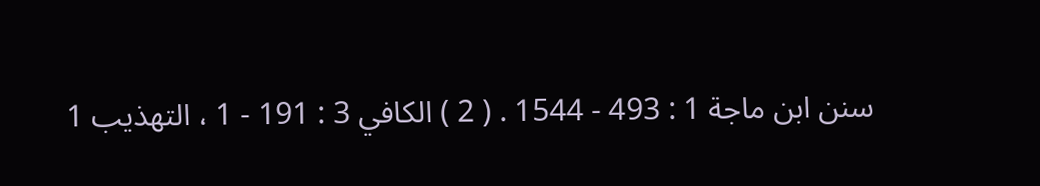سنن ابن ماجة 1 : 493 - 1544 . ( 2 ) الكافي 3 : 191 - 1 ، التهذيب 1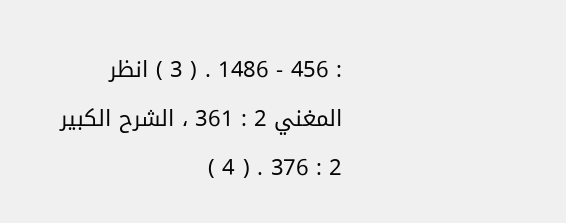: 456 - 1486 . ( 3 ) انظر المغني 2 : 361 ، الشرح الكبير 2 : 376 . ( 4 )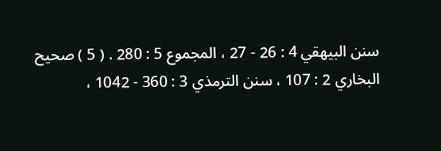سنن البيهقي 4 : 26 - 27 ، المجموع 5 : 280 . ( 5 ) صحيح البخاري 2 : 107 ، سنن الترمذي 3 : 360 - 1042 ،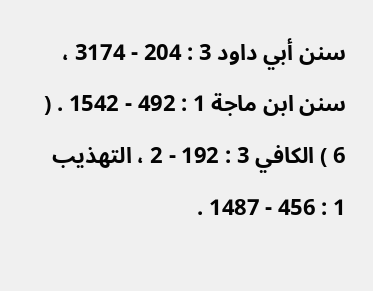سنن أبي داود 3 : 204 - 3174 ، سنن ابن ماجة 1 : 492 - 1542 . ( 6 ) الكافي 3 : 192 - 2 ، التهذيب 1 : 456 - 1487 .